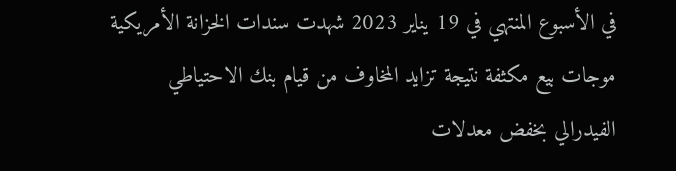في الأسبوع المنتهي في 19 يناير 2023 شهدت سندات الخزانة الأمريكية موجات بيع مكثفة نتيجة تزايد المخاوف من قيام بنك الاحتياطي الفيدرالي بخفض معدلات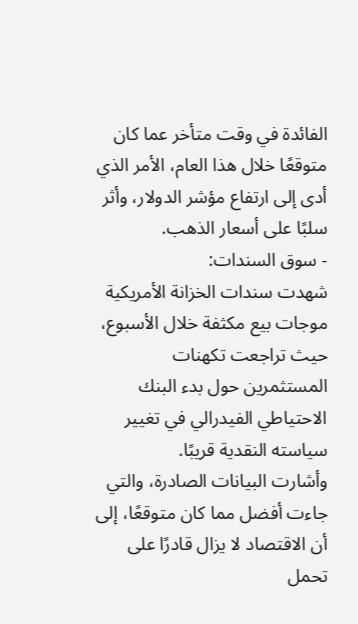الفائدة في وقت متأخر عما كان متوقعًا خلال هذا العام، الأمر الذي أدى إلى ارتفاع مؤشر الدولار، وأثر سلبًا على أسعار الذهب.
- سوق السندات:
شهدت سندات الخزانة الأمريكية موجات بيع مكثفة خلال الأسبوع، حيث تراجعت تكهنات المستثمرين حول بدء البنك الاحتياطي الفيدرالي في تغيير سياسته النقدية قريبًا.
وأشارت البيانات الصادرة، والتي جاءت أفضل مما كان متوقعًا، إلى أن الاقتصاد لا يزال قادرًا على تحمل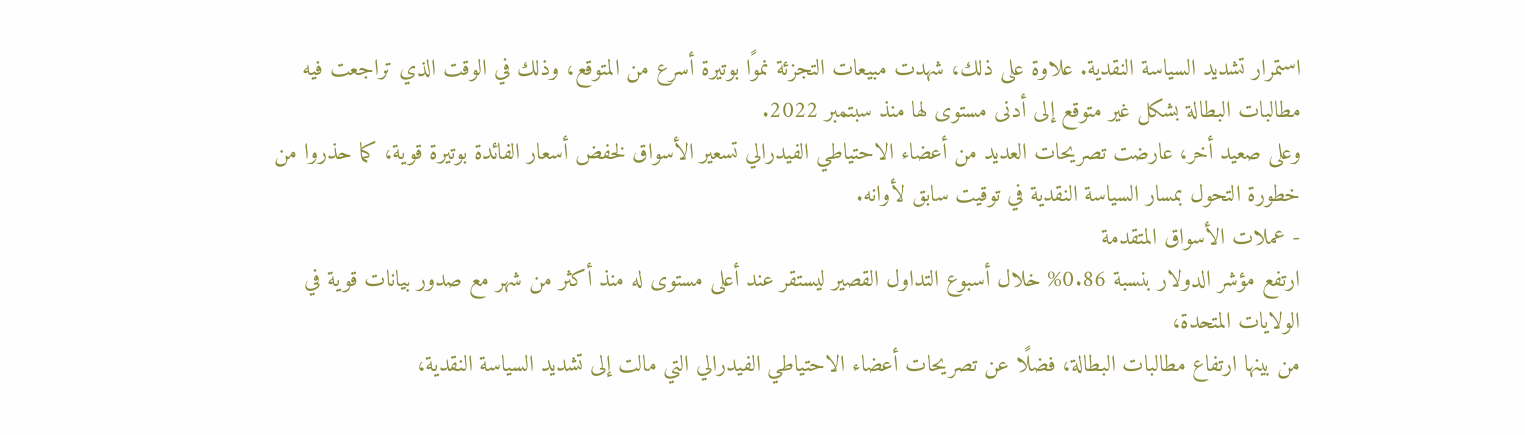استمرار تشديد السياسة النقدية. علاوة على ذلك، شهدت مبيعات التجزئة نموًا بوتيرة أسرع من المتوقع، وذلك في الوقت الذي تراجعت فيه مطالبات البطالة بشكل غير متوقع إلى أدنى مستوى لها منذ سبتمبر 2022.
وعلى صعيد أخر، عارضت تصريحات العديد من أعضاء الاحتياطي الفيدرالي تسعير الأسواق لخفض أسعار الفائدة بوتيرة قوية، كما حذروا من خطورة التحول بمسار السياسة النقدية في توقيت سابق لأوانه.
- عملات الأسواق المتقدمة
ارتفع مؤشر الدولار بنسبة 0.86% خلال أسبوع التداول القصير ليستقر عند أعلى مستوى له منذ أكثر من شهر مع صدور بيانات قوية في الولايات المتحدة،
من بينها ارتفاع مطالبات البطالة، فضلًا عن تصريحات أعضاء الاحتياطي الفيدرالي التي مالت إلى تشديد السياسة النقدية،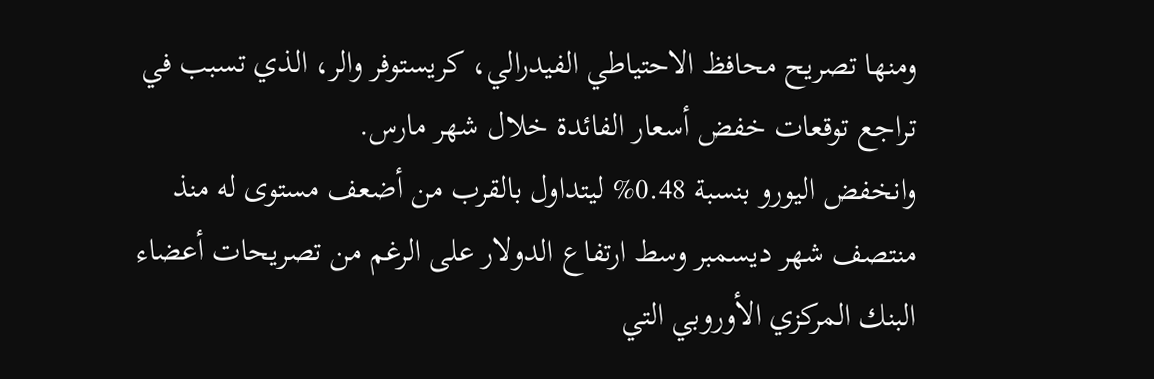ومنها تصريح محافظ الاحتياطي الفيدرالي، كريستوفر والر، الذي تسبب في تراجع توقعات خفض أسعار الفائدة خلال شهر مارس.
وانخفض اليورو بنسبة 0.48% ليتداول بالقرب من أضعف مستوى له منذ منتصف شهر ديسمبر وسط ارتفاع الدولار على الرغم من تصريحات أعضاء البنك المركزي الأوروبي التي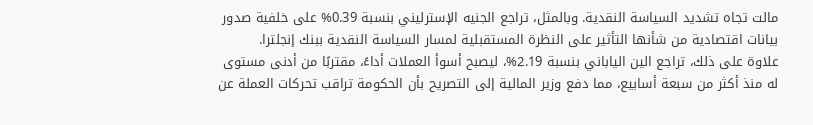مالت تجاه تشديد السياسة النقدية. وبالمثل، تراجع الجنيه الإسترليني بنسبة 0.39% على خلفية صدور بيانات اقتصادية من شأنها التأثير على النظرة المستقبلية لمسار السياسة النقدية ببنك إنجلترا.
علاوة على ذلك، تراجع الين الياباني بنسبة 2.19%، ليصبح أسوأ العملات أداءً، مقتربًا من أدنى مستوى له منذ أكثر من سبعة أسابيع، مما دفع وزير المالية إلى التصريح بأن الحكومة تراقب تحركات العملة عن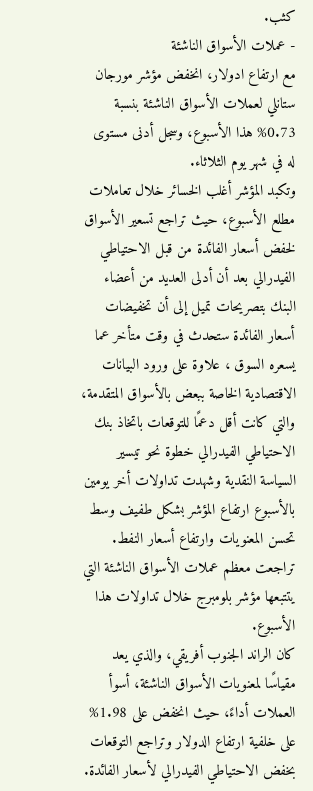كثب.
- عملات الأسواق الناشئة
مع ارتفاع ادولار، انخفض مؤشر مورجان ستانلي لعملات الأسواق الناشئة بنسبة 0.73% هذا الأسبوع، وسجل أدنى مستوى له في شهر يوم الثلاثاء.
وتكبد المؤشر أغلب الخسائر خلال تعاملات مطلع الأسبوع، حيث تراجع تسعير الأسواق لخفض أسعار الفائدة من قبل الاحتياطي الفيدرالي بعد أن أدلى العديد من أعضاء البنك بتصريحات تميل إلى أن تخفيضات أسعار الفائدة ستحدث في وقت متأخر عما يسعره السوق ، علاوة على ورود البيانات الاقتصادية الخاصة ببعض بالأسواق المتقدمة، والتي كانت أقل دعمًا للتوقعات باتخاذ بنك الاحتياطي الفيدرالي خطوة نحو تيسير السياسة النقدية وشهدت تداولات أخر يومين بالأسبوع ارتفاع المؤشر بشكل طفيف وسط تحسن المعنويات وارتفاع أسعار النفط.
تراجعت معظم عملات الأسواق الناشئة التي يتتبعها مؤشر بلومبرج خلال تداولات هذا الأسبوع.
كان الراند الجنوب أفريقي، والذي يعد مقياسًا لمعنويات الأسواق الناشئة، أسوأ العملات أداءً، حيث انخفض على 1.98% على خلفية ارتفاع الدولار وتراجع التوقعات بخفض الاحتياطي الفيدرالي لأسعار الفائدة.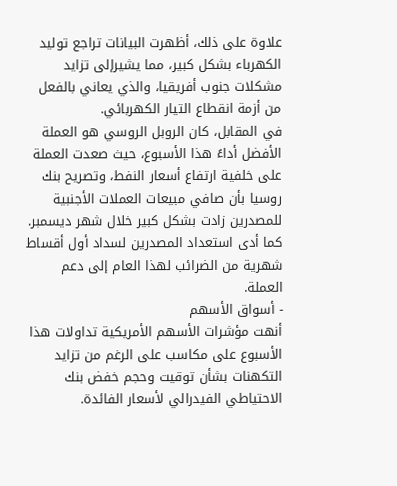علاوة على ذلك، أظهرت البيانات تراجع توليد الكهرباء بشكل كبير، مما يشيرإلى تزايد مشكلات جنوب أفريقيا، والذي يعاني بالفعل من أزمة انقطاع التيار الكهربائي.
في المقابل، كان الروبل الروسي هو العملة الأفضل أداءً هذا الأسبوع، حيث صعدت العملة على خلفية ارتفاع أسعار النفط، وتصريح بنك روسيا بأن صافي مبيعات العملات الأجنبية للمصدرين زادت بشكل كبير خلال شهر ديسمبر.
كما أدى استعداد المصدرين لسداد أول أقساط شهرية من الضرائب لهذا العام إلى دعم العملة.
- أسواق الأسهم
أنهت مؤشرات الأسهم الأمريكية تداولات هذا الأسبوع على مكاسب على الرغم من تزايد التكهنات بشأن توقيت وحجم خفض بنك الاحتياطي الفيدرالي لأسعار الفائدة.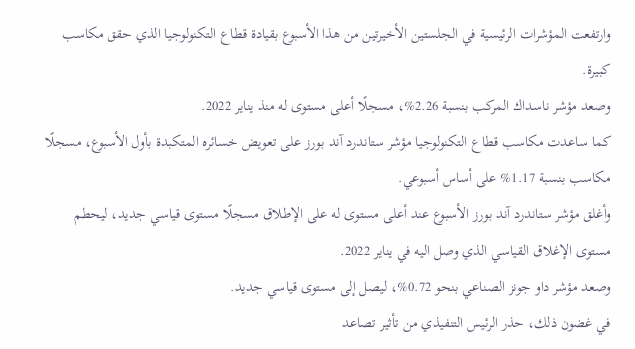وارتفعت المؤشرات الرئيسية في الجلستين الأخيرتين من هذا الأسبوع بقيادة قطاع التكنولوجيا الذي حقق مكاسب كبيرة.
وصعد مؤشر ناسداك المركب بنسبة 2.26%، مسجلًا أعلى مستوى له منذ يناير 2022.
كما ساعدت مكاسب قطاع التكنولوجيا مؤشر ستاندرد آند بورز على تعويض خسائره المتكبدة بأول الأسبوع، مسجلًا مكاسب بنسبة 1.17% على أساس أسبوعي.
وأغلق مؤشر ستاندرد آند بورز الأسبوع عند أعلى مستوى له على الإطلاق مسجلًا مستوى قياسي جديد، ليحطم مستوى الإغلاق القياسي الذي وصل اليه في يناير 2022.
وصعد مؤشر داو جونز الصناعي بنحو 0.72%، ليصل إلى مستوى قياسي جديد.
في غضون ذلك، حذر الرئيس التنفيذي من تأثير تصاعد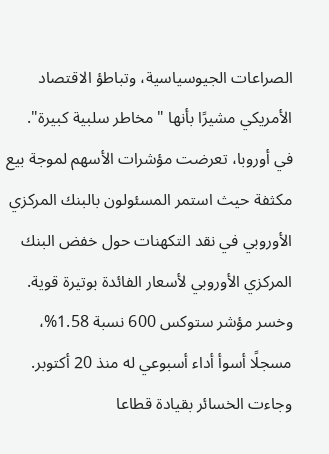الصراعات الجيوسياسية، وتباطؤ الاقتصاد الأمريكي مشيرًا بأنها "مخاطر سلبية كبيرة".
في أوروبا، تعرضت مؤشرات الأسهم لموجة بيع مكثفة حيث استمر المسئولون بالبنك المركزي الأوروبي في نقد التكهنات حول خفض البنك المركزي الأوروبي لأسعار الفائدة بوتيرة قوية.
وخسر مؤشر ستوكس 600 نسبة 1.58%، مسجلًا أسوأ أداء أسبوعي له منذ 20 أكتوبر.
وجاءت الخسائر بقيادة قطاعا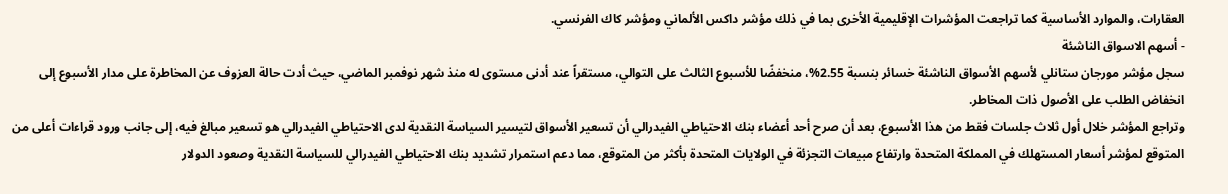العقارات، والموارد الأساسية كما تراجعت المؤشرات الإقليمية الأخرى بما في ذلك مؤشر داكس الألماني ومؤشر كاك الفرنسي.
- أسهم الاسواق الناشئة
سجل مؤشر مورجان ستانلي لأسهم الأسواق الناشئة خسائر بنسبة 2.55%، منخفضًا للأسبوع الثالث على التوالي، مستقراً عند أدنى مستوى له منذ شهر نوفمبر الماضي، حيث أدت حالة العزوف عن المخاطرة على مدار الأسبوع إلى انخفاض الطلب على الأصول ذات المخاطر.
وتراجع المؤشر خلال أول ثلاث جلسات فقط من هذا الأسبوع، بعد أن صرح أحد أعضاء بنك الاحتياطي الفيدرالي أن تسعير الأسواق لتيسير السياسة النقدية لدى الاحتياطي الفيدرالي هو تسعير مبالغ فيه، إلى جانب ورود قراءات أعلى من المتوقع لمؤشر أسعار المستهلك في المملكة المتحدة وارتفاع مبيعات التجزئة في الولايات المتحدة بأكثر من المتوقع، مما دعم استمرار تشديد بنك الاحتياطي الفيدرالي للسياسة النقدية وصعود الدولار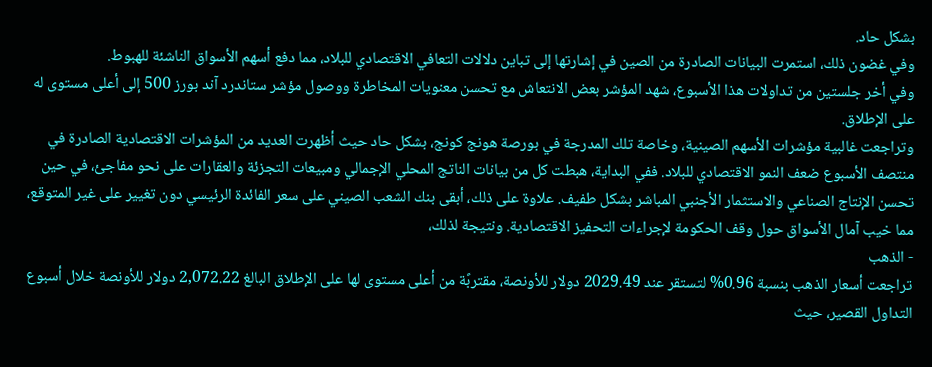بشكل حاد.
وفي غضون ذلك، استمرت البيانات الصادرة من الصين في إشارتها إلى تباين دلالات التعافي الاقتصادي للبلاد، مما دفع أسهم الأسواق الناشئة للهبوط.
وفي أخر جلستين من تداولات هذا الأسبوع، شهد المؤشر بعض الانتعاش مع تحسن معنويات المخاطرة ووصول مؤشر ستاندرد آند بورز 500 إلى أعلى مستوى له على الإطلاق.
وتراجعت غالبية مؤشرات الأسهم الصينية، وخاصة تلك المدرجة في بورصة هونج كونج، بشكل حاد حيث أظهرت العديد من المؤشرات الاقتصادية الصادرة في منتصف الأسبوع ضعف النمو الاقتصادي للبلاد. ففي البداية، هبطت كل من بيانات الناتج المحلي الإجمالي ومبيعات التجزئة والعقارات على نحو مفاجئ، في حين تحسن الإنتاج الصناعي والاستثمار الأجنبي المباشر بشكل طفيف. علاوة على ذلك، أبقى بنك الشعب الصيني على سعر الفائدة الرئيسي دون تغيير على غير المتوقع، مما خيب آمال الأسواق حول وقف الحكومة لإجراءات التحفيز الاقتصادية. ونتيجة لذلك،
- الذهب
تراجعت أسعار الذهب بنسبة 0.96% لتستقر عند 2029.49 دولار للأونصة، مقتربًة من أعلى مستوى لها على الإطلاق البالغ 2,072.22 دولار للأونصة خلال أسبوع التداول القصير، حيث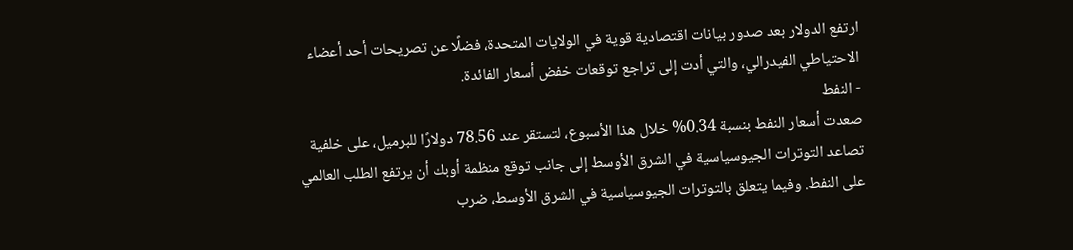ارتفع الدولار بعد صدور بيانات اقتصادية قوية في الولايات المتحدة، فضلًا عن تصريحات أحد أعضاء الاحتياطي الفيدرالي، والتي أدت إلى تراجع توقعات خفض أسعار الفائدة.
- النفط
صعدت أسعار النفط بنسبة 0.34% خلال هذا الأسبوع، لتستقر عند 78.56 دولارًا للبرميل، على خلفية تصاعد التوترات الجيوسياسية في الشرق الأوسط إلى جانب توقع منظمة أوبك أن يرتفع الطلب العالمي على النفط. وفيما يتعلق بالتوترات الجيوسياسية في الشرق الأوسط، ضرب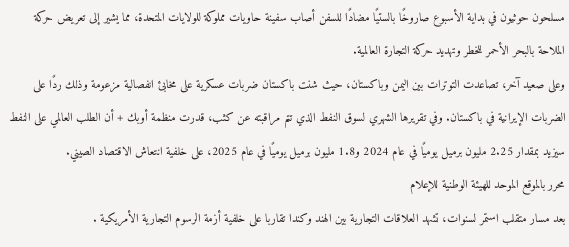مسلحون حوثيون في بداية الأسبوع صاروخًا بالستيًا مضادًا للسفن أصاب سفينة حاويات مملوكة للولايات المتحدة، مما يشير إلى تعريض حركة الملاحة بالبحر الأحمر للخطر وتهديد حركة التجارة العالمية.
وعلى صعيد آخر، تصاعدت التوترات بين اليمن وباكستان، حيث شنت باكستان ضربات عسكرية على مخابئ انفصالية مزعومة وذلك ردًا على الضربات الإيرانية في باكستان. وفي تقريرها الشهري لسوق النفط الذي تتم مراقبته عن كثب، قدرت منظمة أوبك + أن الطلب العالمي على النفط سيزيد بمقدار 2.25 مليون برميل يوميًا في عام 2024 و1.8 مليون برميل يوميًا في عام 2025، على خلفية انتعاش الاقتصاد الصيني.
محرر بالموقع الموحد للهيئة الوطنية للإعلام
بعد مسار متقلب استمر لسنوات، تشهد العلاقات التجارية بين الهند وكندا تقاربا على خلفية أزمة الرسوم التجارية الأمريكية .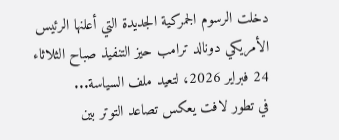دخلت الرسوم الجمركية الجديدة التي أعلنها الرئيس الأمريكي دونالد ترامب حيز التنفيذ صباح الثلاثاء 24 فبراير 2026، لتعيد ملف السياسة...
في تطور لافت يعكس تصاعد التوتر بين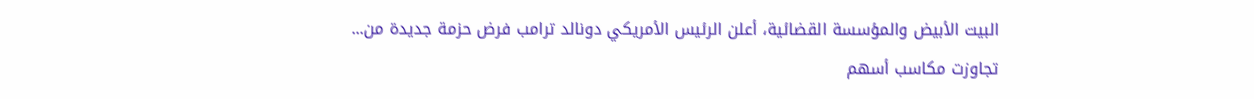البيت الأبيض والمؤسسة القضائية، أعلن الرئيس الأمريكي دونالد ترامب فرض حزمة جديدة من...
تجاوزت مكاسب أسهم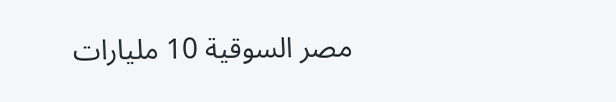مصر السوقية 10 مليارات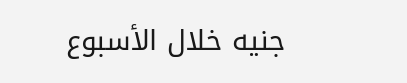جنيه خلال الأسبوع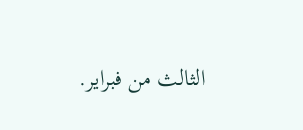الثالث من فبراير.